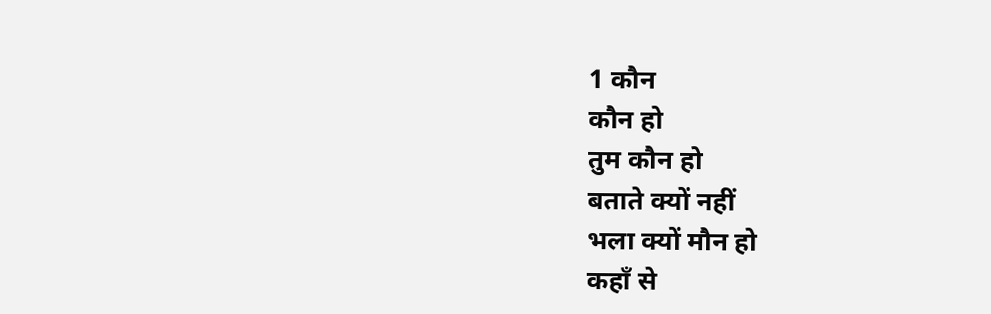1 कौन
कौन हो
तुम कौन हो
बताते क्यों नहीं
भला क्यों मौन हो
कहाँ से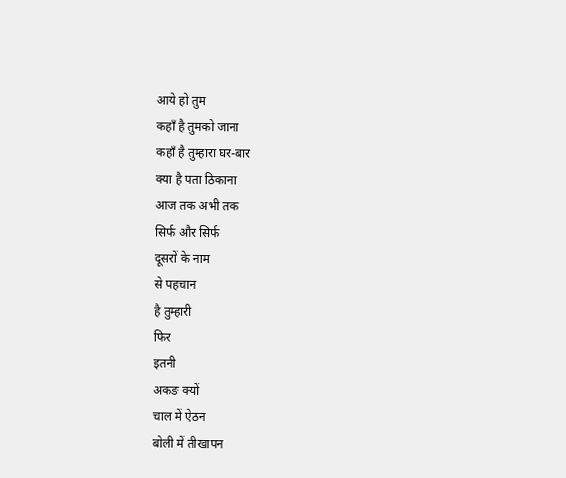आये हो तुम
कहाँ है तुमको जाना
कहाँ है तुम्हारा घर-बार
क्या है पता ठिकाना
आज तक अभी तक
सिर्फ और सिर्फ
दूसरों के नाम
से पहचान
है तुम्हारी
फिर
इतनी
अकङ क्यों
चाल में ऐठन
बोली में तीखापन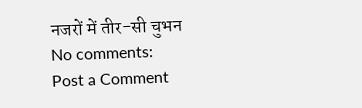नजरों में तीर-सी चुभन
No comments:
Post a Comment